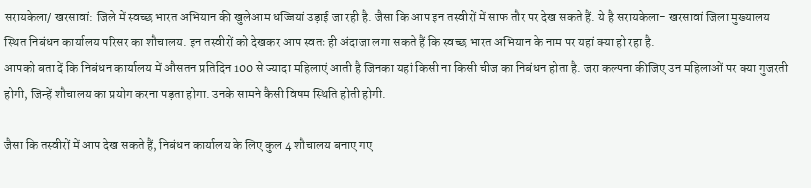सरायकेला/ खरसावां: जिले में स्वच्छ भारत अभियान की खुलेआम धज्जियां उड़ाई जा रही है. जैसा कि आप इन तस्वीरों में साफ तौर पर देख सकते हैं. ये है सरायकेला- खरसावां जिला मुख्यालय स्थित निबंधन कार्यालय परिसर का शौचालय. इन तस्वीरों को देखकर आप स्वतः ही अंदाजा लगा सकते हैं कि स्वच्छ भारत अभियान के नाम पर यहां क्या हो रहा है.
आपको बता दें कि निबंधन कार्यालय में औसतन प्रतिदिन 100 से ज्यादा महिलाएं आती है जिनका यहां किसी ना किसी चीज का निबंधन होता है. जरा कल्पना कीजिए उन महिलाओं पर क्या गुजरती होगी, जिन्हें शौचालय का प्रयोग करना पड़ता होगा. उनके सामने कैसी विषम स्थिति होती होगी.

जैसा कि तस्वीरों में आप देख सकते हैं, निबंधन कार्यालय के लिए कुल 4 शौचालय बनाए गए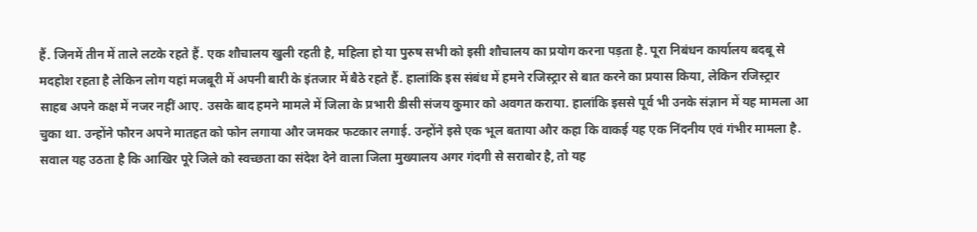हैं. जिनमें तीन में ताले लटके रहते हैं. एक शौचालय खुली रहती है, महिला हो या पुरुष सभी को इसी शौचालय का प्रयोग करना पड़ता है. पूरा निबंधन कार्यालय बदबू से मदहोश रहता है लेकिन लोग यहां मजबूरी में अपनी बारी के इंतजार में बैठे रहते हैं. हालांकि इस संबंध में हमने रजिस्ट्रार से बात करने का प्रयास किया, लेकिन रजिस्ट्रार साहब अपने कक्ष में नजर नहीं आए. उसके बाद हमने मामले में जिला के प्रभारी डीसी संजय कुमार को अवगत कराया. हालांकि इससे पूर्व भी उनके संज्ञान में यह मामला आ चुका था. उन्होंने फौरन अपने मातहत को फोन लगाया और जमकर फटकार लगाई. उन्होंने इसे एक भूल बताया और कहा कि वाकई यह एक निंदनीय एवं गंभीर मामला है.
सवाल यह उठता है कि आखिर पूरे जिले को स्वच्छता का संदेश देने वाला जिला मुख्यालय अगर गंदगी से सराबोर है, तो यह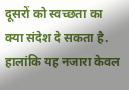दूसरों को स्वच्छता का क्या संदेश दे सकता है. हालांकि यह नजारा केवल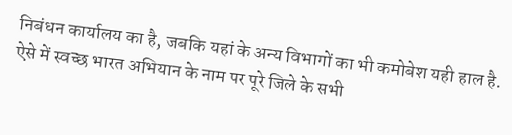निबंधन कार्यालय का है, जबकि यहां के अन्य विभागों का भी कमोबेश यही हाल है. ऐसे में स्वच्छ भारत अभियान के नाम पर पूरे जिले के सभी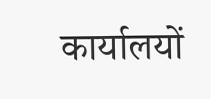कार्यालयों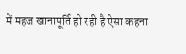में महज खानापूर्ति हो रही है ऐसा कहना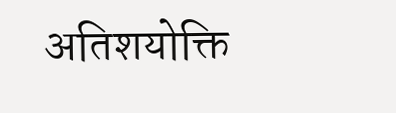अतिशयोक्ति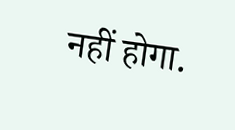नहीं होगा.